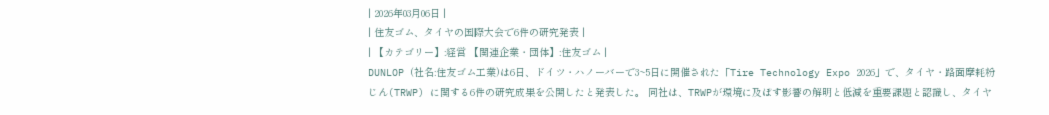| 2026年03月06日 |
| 住友ゴム、タイヤの国際大会で6件の研究発表 |
| 【カテゴリー】:経営 【関連企業・団体】:住友ゴム |
DUNLOP (社名:住友ゴム工業)は6日、ドイツ・ハノーバーで3~5日に開催された「Tire Technology Expo 2026」で、タイヤ・路面摩耗粉じん(TRWP) に関する6件の研究成果を公開したと発表した。 同社は、TRWPが環境に及ぼす影響の解明と低減を重要課題と認識し、タイヤ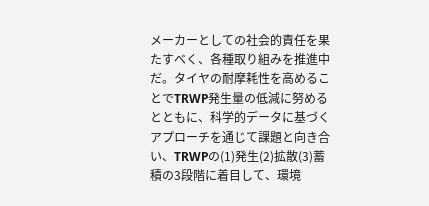メーカーとしての社会的責任を果たすべく、各種取り組みを推進中だ。タイヤの耐摩耗性を高めることでTRWP発生量の低減に努めるとともに、科学的データに基づくアプローチを通じて課題と向き合い、TRWPの(1)発生(2)拡散(3)蓄積の3段階に着目して、環境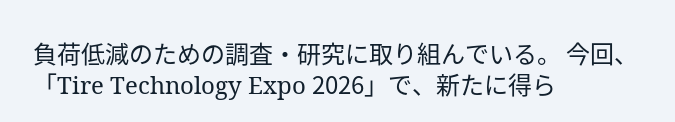負荷低減のための調査・研究に取り組んでいる。 今回、「Tire Technology Expo 2026」で、新たに得ら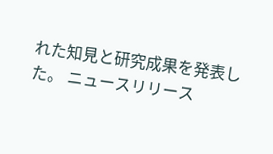れた知見と研究成果を発表した。 ニュースリリース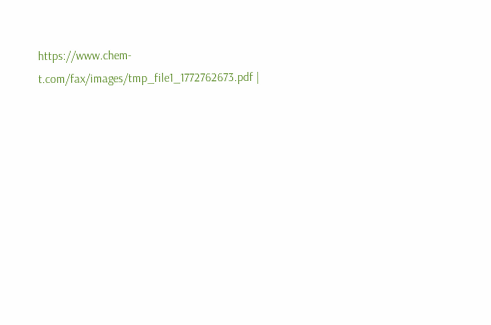https://www.chem-t.com/fax/images/tmp_file1_1772762673.pdf |